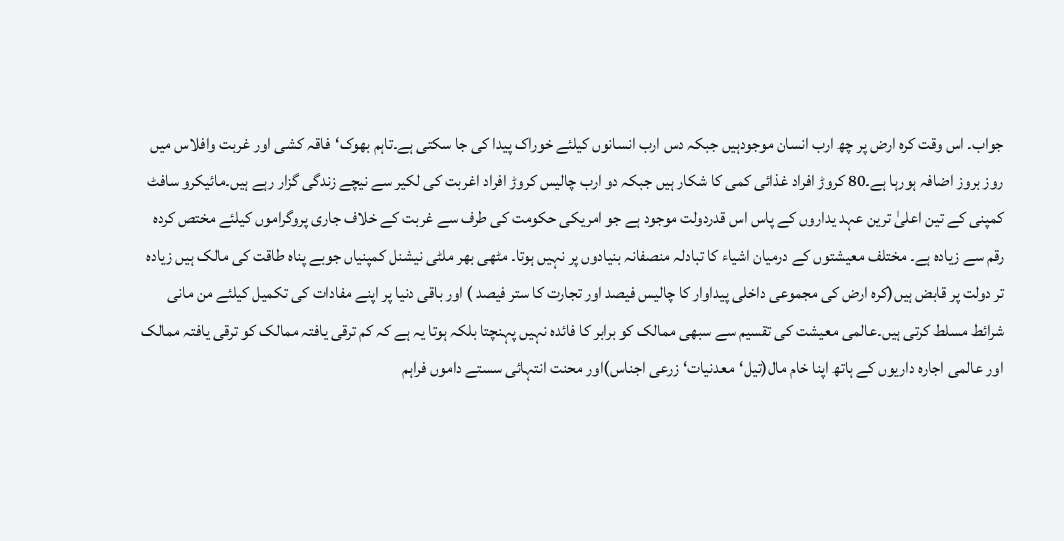جواب۔ اس وقت کرہ ارض پر چھ ارب انسان موجودہیں جبکہ دس ارب انسانوں کیلئے خوراک پیدا کی جا سکتی ہے۔تاہم بھوک‘فاقہ کشی اور غربت وافلاس میں روز بروز اضافہ ہورہا ہے۔80 کروڑ افراد غذائی کمی کا شکار ہیں جبکہ دو ارب چالیس کروڑ افراد اغربت کی لکیر سے نیچے زندگی گزار رہے ہیں۔مائیکرو سافٹ کمپنی کے تین اعلیٰ ترین عہد یداروں کے پاس اس قدردولت موجود ہے جو امریکی حکومت کی طرف سے غربت کے خلاف جاری پروگراموں کیلئے مختص کردہ رقم سے زیادہ ہے۔ مختلف معیشتوں کے درمیان اشیاء کا تبادلہ منصفانہ بنیادوں پر نہیں ہوتا۔ مٹھی بھر ملٹی نیشنل کمپنیاں جوبے پناہ طاقت کی مالک ہیں زیادہ تر دولت پر قابض ہیں(کرہ ارض کی مجموعی داخلی پیداوار کا چالیس فیصد اور تجارت کا ستر فیصد ) اور باقی دنیا پر اپنے مفادات کی تکمیل کیلئے من مانی شرائط مسلط کرتی ہیں۔عالمی معیشت کی تقسیم سے سبھی ممالک کو برابر کا فائدہ نہیں پہنچتا بلکہ ہوتا یہ ہے کہ کم ترقی یافتہ ممالک کو ترقی یافتہ ممالک اور عالمی اجارہ داریوں کے ہاتھ اپنا خام مال(تیل‘معدنیات‘ زرعی اجناس)اور محنت انتہائی سستے داموں فراہم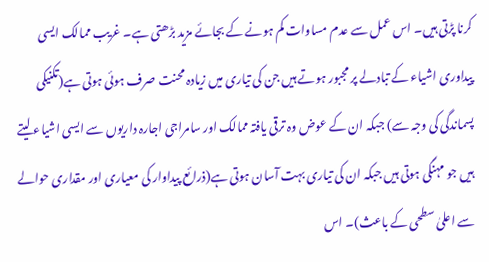کرنا پڑتی ہیں۔ اس عمل سے عدم مساوات کم ہونے کے بجائے مزید بڑھتی ہے۔ غریب ممالک ایسی پیداوری اشیاء کے تبادلے پر مجبور ہوتے ہیں جن کی تیاری میں زیادہ محنت صرف ہوئی ہوتی ہے(تکنیکی پسماندگی کی وجہ سے) جبکہ ان کے عوض وہ ترقی یافتہ ممالک اور سامراجی اجارہ داریوں سے ایسی اشیاء لیتے ہیں جو مہنگی ہوتی ہیں جبکہ ان کی تیاری بہت آسان ہوتی ہے(ذرائع پیداوار کی معیاری اور مقداری حوالے سے اعلیٰ سطحی کے باعث)۔ اس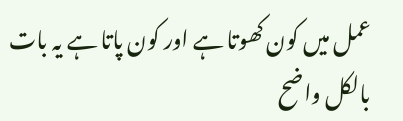عمل میں کون کھوتا ہے اور کون پاتا ہے یہ بات بالکل واضح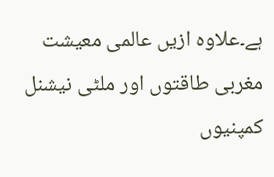ہے۔علاوہ ازیں عالمی معیشت مغربی طاقتوں اور ملٹی نیشنل کمپنیوں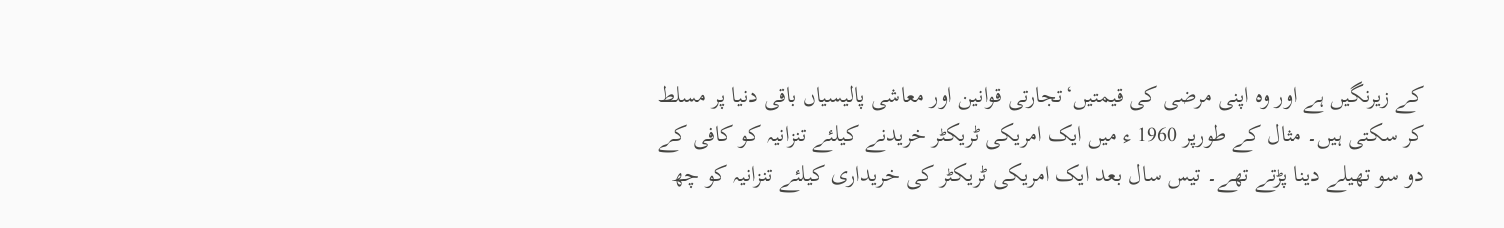کے زیرنگیں ہے اور وہ اپنی مرضی کی قیمتیں‘تجارتی قوانین اور معاشی پالیسیاں باقی دنیا پر مسلط کر سکتی ہیں۔ مثال کے طورپر 1960 ء میں ایک امریکی ٹریکٹر خریدنے کیلئے تنزانیہ کو کافی کے دو سو تھیلے دینا پڑتے تھے۔ تیس سال بعد ایک امریکی ٹریکٹر کی خریداری کیلئے تنزانیہ کو چھ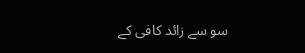سو سے زائد کافی کے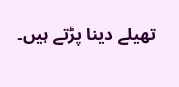تھیلے دینا پڑتے ہیں۔